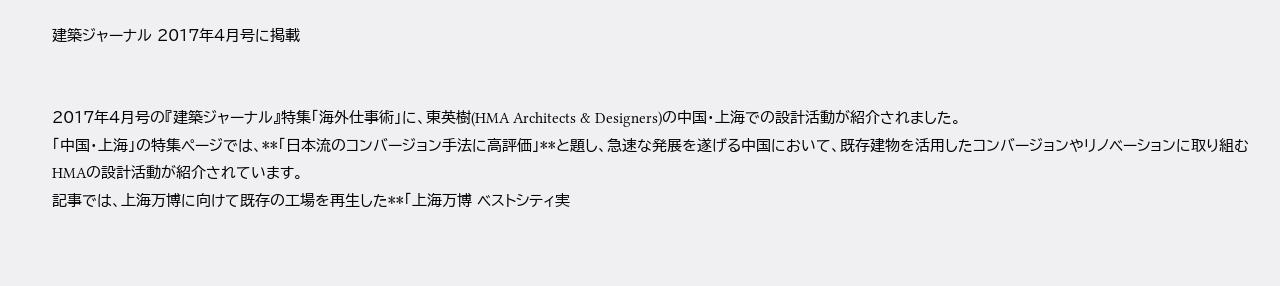建築ジャーナル 2017年4月号に掲載


2017年4月号の『建築ジャーナル』特集「海外仕事術」に、東英樹(HMA Architects & Designers)の中国・上海での設計活動が紹介されました。
「中国・上海」の特集ページでは、**「日本流のコンバージョン手法に高評価」**と題し、急速な発展を遂げる中国において、既存建物を活用したコンバージョンやリノベーションに取り組むHMAの設計活動が紹介されています。
記事では、上海万博に向けて既存の工場を再生した**「上海万博 ベストシティ実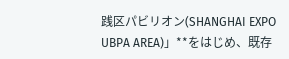践区パビリオン(SHANGHAI EXPO UBPA AREA)」**をはじめ、既存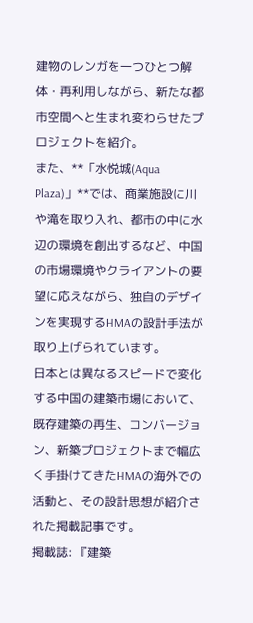建物のレンガを一つひとつ解体・再利用しながら、新たな都市空間へと生まれ変わらせたプロジェクトを紹介。
また、**「水悦城(Aqua Plaza)」**では、商業施設に川や滝を取り入れ、都市の中に水辺の環境を創出するなど、中国の市場環境やクライアントの要望に応えながら、独自のデザインを実現するHMAの設計手法が取り上げられています。
日本とは異なるスピードで変化する中国の建築市場において、既存建築の再生、コンバージョン、新築プロジェクトまで幅広く手掛けてきたHMAの海外での活動と、その設計思想が紹介された掲載記事です。
掲載誌: 『建築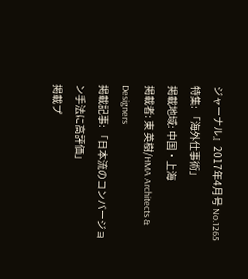ジャーナル』2017年4月号 No.1265
特集: 「海外仕事術」
掲載地域: 中国・上海
掲載者: 東 英樹/HMA Architects & Designers
掲載記事: 「日本流のコンバージョン手法に高評価」
掲載プ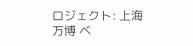ロジェクト: 上海万博 ベ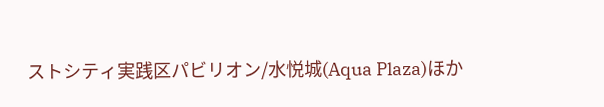ストシティ実践区パビリオン/水悦城(Aqua Plaza)ほか